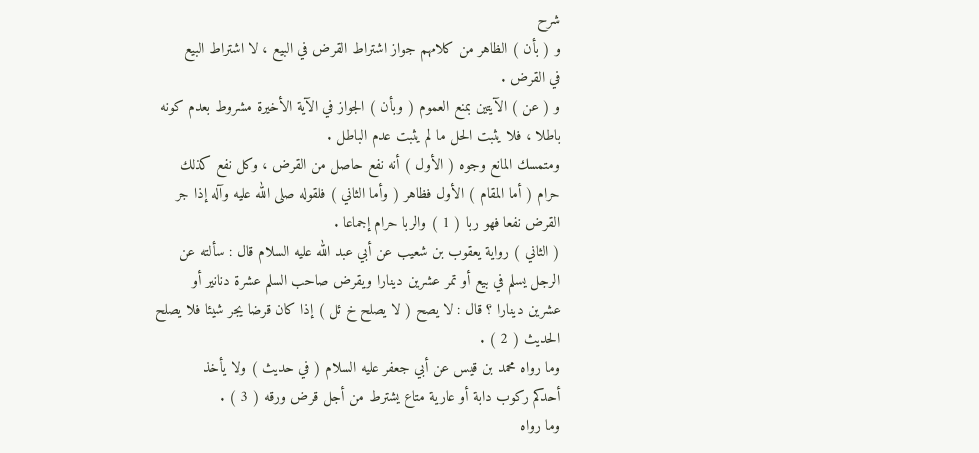شرح
و ( بأن ) الظاهر من كلامهم جواز اشتراط القرض في البيع ، لا اشتراط البيع
في القرض .
و ( عن ) الآيتين بمنع العموم ( وبأن ) الجواز في الآية الأخيرة مشروط بعدم كونه
باطلا ، فلا يثبت الحل ما لم يثبت عدم الباطل .
ومتمسك المانع وجوه ( الأول ) أنه نفع حاصل من القرض ، وكل نفع كذلك
حرام ( أما المقام ) الأول فظاهر ( وأما الثاني ) فلقوله صلى الله عليه وآله إذا جر
القرض نفعا فهو ربا ( 1 ) والربا حرام إجماعا .
( الثاني ) رواية يعقوب بن شعيب عن أبي عبد الله عليه السلام قال : سألته عن
الرجل يسلم في بيع أو تمر عشرين دينارا ويقرض صاحب السلم عشرة دنانير أو
عشرين دينارا ؟ قال : لا يصح ( لا يصلح خ ئل ) إذا كان قرضا يجر شيئا فلا يصلح
الحديث ( 2 ) .
وما رواه محمد بن قيس عن أبي جعفر عليه السلام ( في حديث ) ولا يأخذ
أحدكم ركوب دابة أو عارية متاع يشترط من أجل قرض ورقه ( 3 ) .
وما رواه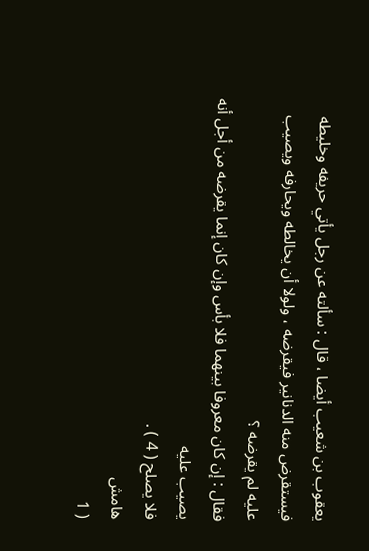يعقوب بن شعيب أيضا ، قال : سألته عن رجل يأتي حريفه وخليطه
فيستقرض منه الدنانير فيقرضه ، ولولا أن يخالطه ويحارفه ويصيب عليه لم يقرضه ؟
فقال : إن كان معروفا بينهما فلا بأس وإن كان إنما يقرضه من أجل أنه يصيب عليه
فلا يصلح ( 4 ) .
هامش
( 1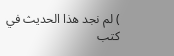) لم نجد هذا الحديث في كتب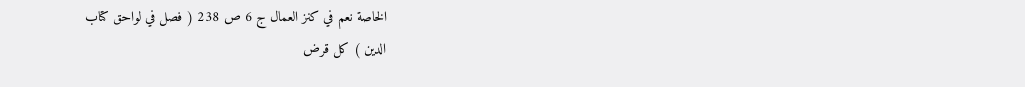الخاصة نعم في كنز العمال ج 6 ص 238 ( فصل في لواحق كتاب
الدين ) كل قرض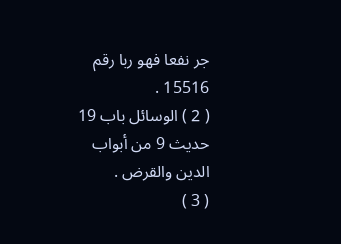جر نفعا فهو ربا رقم 15516 .
( 2 ) الوسائل باب 19 حديث 9 من أبواب الدين والقرض .
( 3 )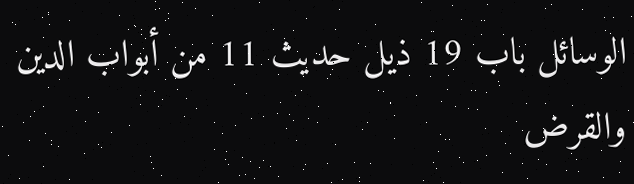الوسائل باب 19 ذيل حديث 11 من أبواب الدين والقرض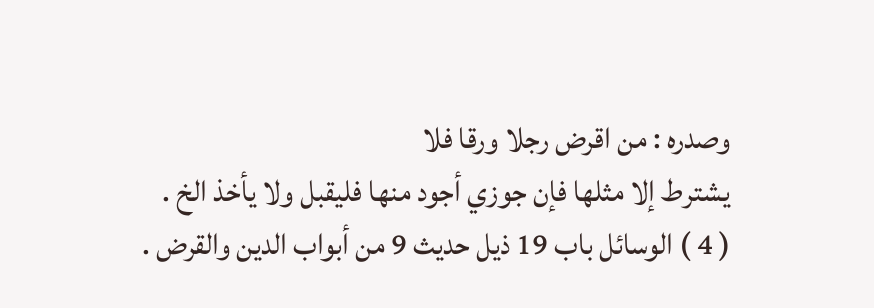وصدره : من اقرض رجلا ورقا فلا
يشترط إلا مثلها فإن جوزي أجود منها فليقبل ولا يأخذ الخ .
( 4 ) الوسائل باب 19 ذيل حديث 9 من أبواب الدين والقرض .